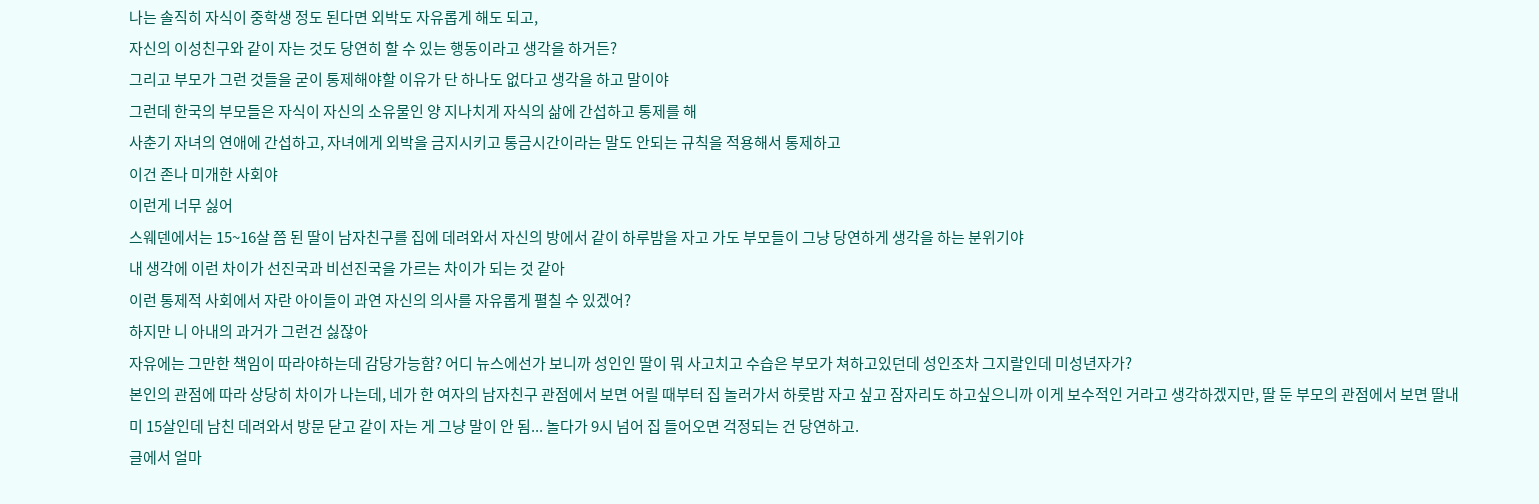나는 솔직히 자식이 중학생 정도 된다면 외박도 자유롭게 해도 되고,
자신의 이성친구와 같이 자는 것도 당연히 할 수 있는 행동이라고 생각을 하거든?
그리고 부모가 그런 것들을 굳이 통제해야할 이유가 단 하나도 없다고 생각을 하고 말이야
그런데 한국의 부모들은 자식이 자신의 소유물인 양 지나치게 자식의 삶에 간섭하고 통제를 해
사춘기 자녀의 연애에 간섭하고, 자녀에게 외박을 금지시키고 통금시간이라는 말도 안되는 규칙을 적용해서 통제하고
이건 존나 미개한 사회야
이런게 너무 싫어
스웨덴에서는 15~16살 쯤 된 딸이 남자친구를 집에 데려와서 자신의 방에서 같이 하루밤을 자고 가도 부모들이 그냥 당연하게 생각을 하는 분위기야
내 생각에 이런 차이가 선진국과 비선진국을 가르는 차이가 되는 것 같아
이런 통제적 사회에서 자란 아이들이 과연 자신의 의사를 자유롭게 펼칠 수 있겠어?
하지만 니 아내의 과거가 그런건 싫잖아
자유에는 그만한 책임이 따라야하는데 감당가능함? 어디 뉴스에선가 보니까 성인인 딸이 뭐 사고치고 수습은 부모가 쳐하고있던데 성인조차 그지랄인데 미성년자가?
본인의 관점에 따라 상당히 차이가 나는데, 네가 한 여자의 남자친구 관점에서 보면 어릴 때부터 집 놀러가서 하룻밤 자고 싶고 잠자리도 하고싶으니까 이게 보수적인 거라고 생각하겠지만, 딸 둔 부모의 관점에서 보면 딸내미 15살인데 남친 데려와서 방문 닫고 같이 자는 게 그냥 말이 안 됨... 놀다가 9시 넘어 집 들어오면 걱정되는 건 당연하고.
글에서 얼마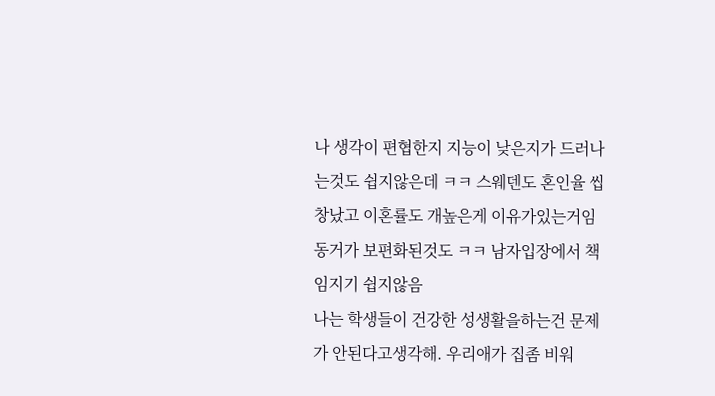나 생각이 편협한지 지능이 낮은지가 드러나는것도 쉽지않은데 ㅋㅋ 스웨덴도 혼인율 씹창났고 이혼률도 개높은게 이유가있는거임 동거가 보편화된것도 ㅋㅋ 남자입장에서 책임지기 쉽지않음
나는 학생들이 건강한 성생활을하는건 문제가 안된다고생각해. 우리애가 집좀 비워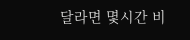달라면 몇시간 비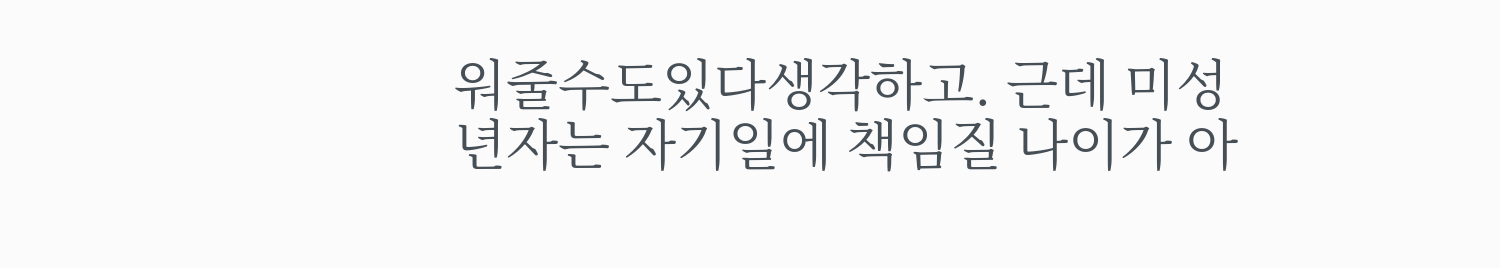워줄수도있다생각하고. 근데 미성년자는 자기일에 책임질 나이가 아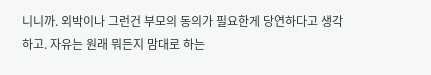니니까. 외박이나 그런건 부모의 동의가 필요한게 당연하다고 생각하고. 자유는 원래 뭐든지 맘대로 하는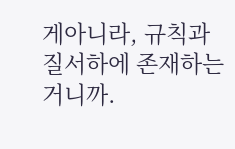게아니라, 규칙과 질서하에 존재하는거니까.